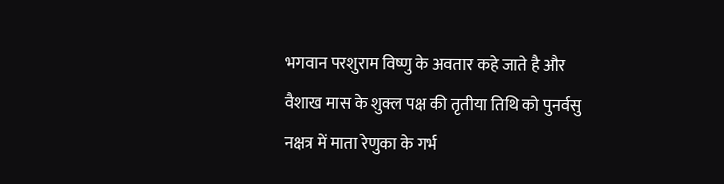भगवान परशुराम विष्णु के अवतार कहे जाते है और वैशाख मास के शुक्ल पक्ष की तृतीया तिथि को पुनर्वसु नक्षत्र में माता रेणुका के गर्भ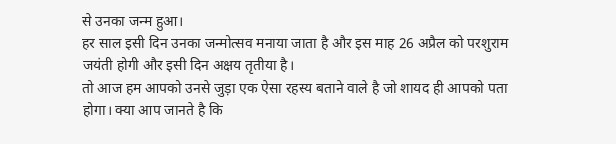से उनका जन्म हुआ।
हर साल इसी दिन उनका जन्मोत्सव मनाया जाता है और इस माह 26 अप्रैल को परशुराम जयंती होगी और इसी दिन अक्षय तृतीया है।
तो आज हम आपको उनसे जुड़ा एक ऐसा रहस्य बताने वाले है जो शायद ही आपको पता होगा। क्या आप जानते है कि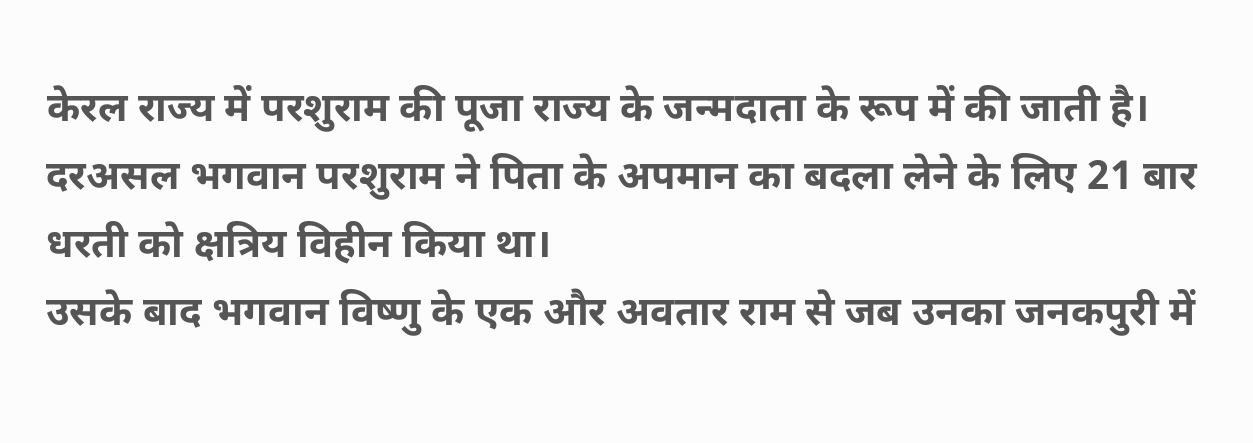केरल राज्य में परशुराम की पूजा राज्य के जन्मदाता के रूप में की जाती है।
दरअसल भगवान परशुराम ने पिता के अपमान का बदला लेने के लिए 21 बार धरती को क्षत्रिय विहीन किया था।
उसके बाद भगवान विष्णु के एक और अवतार राम से जब उनका जनकपुरी में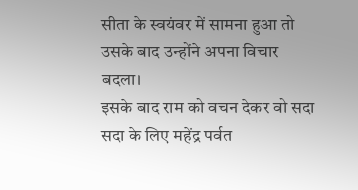सीता के स्वयंवर में सामना हुआ तो उसके बाद उन्होंने अपना विचार बदला।
इसके बाद राम को वचन देकर वो सदा सदा के लिए महेंद्र पर्वत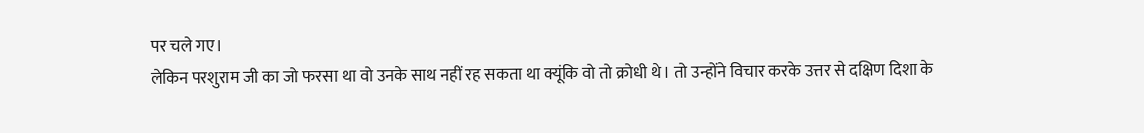पर चले गए।
लेकिन परशुराम जी का जो फरसा था वो उनके साथ नहीं रह सकता था क्यूंकि वो तो क्रोधी थे। तो उन्होंने विचार करके उत्तर से दक्षिण दिशा के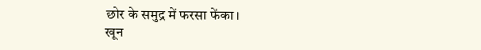छोर के समुद्र में फरसा फेंका।
खून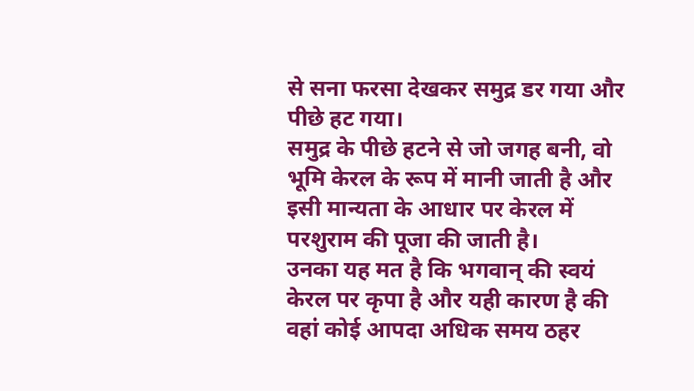से सना फरसा देखकर समुद्र डर गया और पीछे हट गया।
समुद्र के पीछे हटने से जो जगह बनी, वो भूमि केरल के रूप में मानी जाती है और इसी मान्यता के आधार पर केरल में परशुराम की पूजा की जाती है।
उनका यह मत है कि भगवान् की स्वयं केरल पर कृपा है और यही कारण है की वहां कोई आपदा अधिक समय ठहर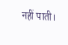नहीं पाती।